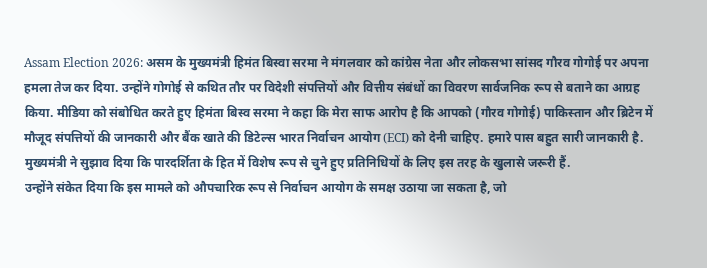Assam Election 2026: असम के मुख्यमंत्री हिमंत बिस्वा सरमा ने मंगलवार को कांग्रेस नेता और लोकसभा सांसद गौरव गोगोई पर अपना हमला तेज कर दिया. उन्होंने गोगोई से कथित तौर पर विदेशी संपत्तियों और वित्तीय संबंधों का विवरण सार्वजनिक रूप से बताने का आग्रह किया. मीडिया को संबोधित करते हुए हिमंता बिस्व सरमा ने कहा कि मेरा साफ आरोप है कि आपको (गौरव गोगोई) पाकिस्तान और ब्रिटेन में मौजूद संपत्तियों की जानकारी और बैंक खाते की डिटेल्स भारत निर्वाचन आयोग (ECI) को देनी चाहिए. हमारे पास बहुत सारी जानकारी है. मुख्यमंत्री ने सुझाव दिया कि पारदर्शिता के हित में विशेष रूप से चुने हुए प्रतिनिधियों के लिए इस तरह के खुलासे जरूरी हैं.
उन्होंने संकेत दिया कि इस मामले को औपचारिक रूप से निर्वाचन आयोग के समक्ष उठाया जा सकता है, जो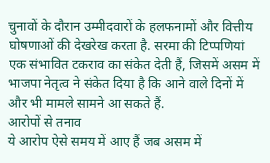चुनावों के दौरान उम्मीदवारों के हलफनामों और वित्तीय घोषणाओं की देखरेख करता है. सरमा की टिप्पणियां एक संभावित टकराव का संकेत देती हैं, जिसमें असम में भाजपा नेतृत्व ने संकेत दिया है कि आने वाले दिनों में और भी मामले सामने आ सकते हैं.
आरोपों से तनाव
ये आरोप ऐसे समय में आए हैं जब असम में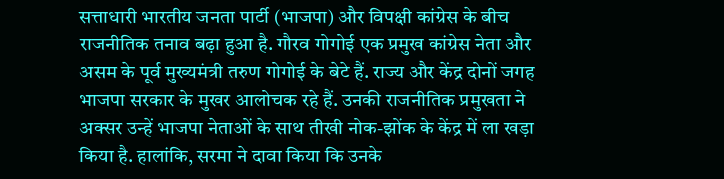सत्ताधारी भारतीय जनता पार्टी (भाजपा) और विपक्षी कांग्रेस के बीच राजनीतिक तनाव बढ़ा हुआ है. गौरव गोगोई एक प्रमुख कांग्रेस नेता और असम के पूर्व मुख्यमंत्री तरुण गोगोई के बेटे हैं. राज्य और केंद्र दोनों जगह भाजपा सरकार के मुखर आलोचक रहे हैं. उनकी राजनीतिक प्रमुखता ने अक्सर उन्हें भाजपा नेताओं के साथ तीखी नोक-झोंक के केंद्र में ला खड़ा किया है. हालांकि, सरमा ने दावा किया कि उनके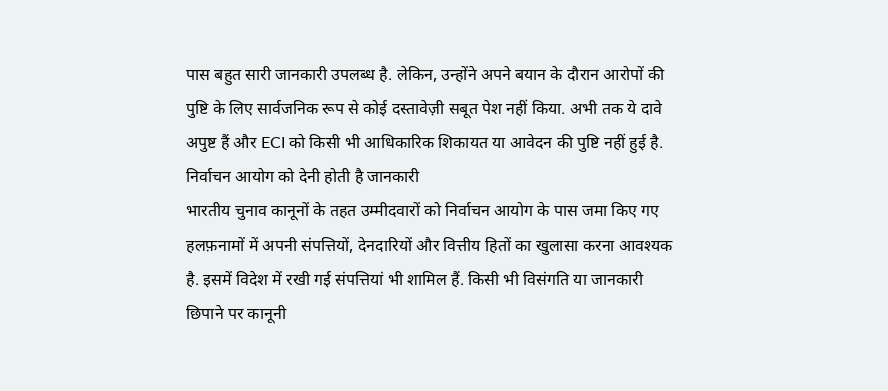पास बहुत सारी जानकारी उपलब्ध है. लेकिन, उन्होंने अपने बयान के दौरान आरोपों की पुष्टि के लिए सार्वजनिक रूप से कोई दस्तावेज़ी सबूत पेश नहीं किया. अभी तक ये दावे अपुष्ट हैं और ECI को किसी भी आधिकारिक शिकायत या आवेदन की पुष्टि नहीं हुई है.
निर्वाचन आयोग को देनी होती है जानकारी
भारतीय चुनाव कानूनों के तहत उम्मीदवारों को निर्वाचन आयोग के पास जमा किए गए हलफ़नामों में अपनी संपत्तियों, देनदारियों और वित्तीय हितों का खुलासा करना आवश्यक है. इसमें विदेश में रखी गई संपत्तियां भी शामिल हैं. किसी भी विसंगति या जानकारी छिपाने पर कानूनी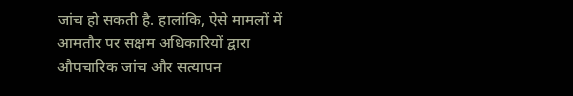जांच हो सकती है. हालांकि, ऐसे मामलों में आमतौर पर सक्षम अधिकारियों द्वारा औपचारिक जांच और सत्यापन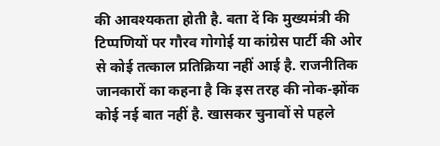की आवश्यकता होती है. बता दें कि मुख्यमंत्री की टिप्पणियों पर गौरव गोगोई या कांग्रेस पार्टी की ओर से कोई तत्काल प्रतिक्रिया नहीं आई है. राजनीतिक जानकारों का कहना है कि इस तरह की नोक-झोंक कोई नई बात नहीं है. खासकर चुनावों से पहले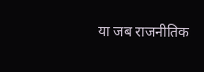या जब राजनीतिक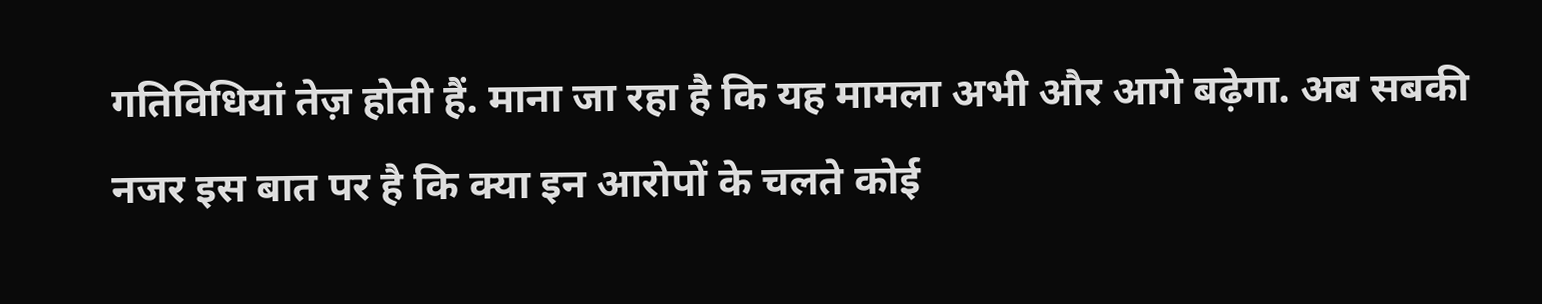गतिविधियां तेज़ होती हैं. माना जा रहा है कि यह मामला अभी और आगे बढ़ेगा. अब सबकी नजर इस बात पर है कि क्या इन आरोपों के चलते कोई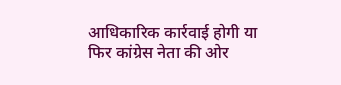आधिकारिक कार्रवाई होगी या फिर कांग्रेस नेता की ओर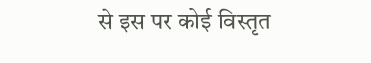से इस पर कोई विस्तृत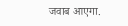जवाब आएगा.